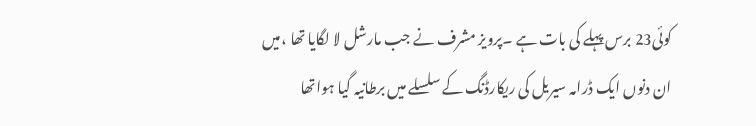کوئی23 برس پہلے کی بات ہے ۔پرویز مشرف نے جب مارشل لا لگایا تھا ،میں ان دنوں ایک ڈرامہ سیریل کی ریکارڈنگ کے سلسلے میں برطانیہ گیا ہواتھا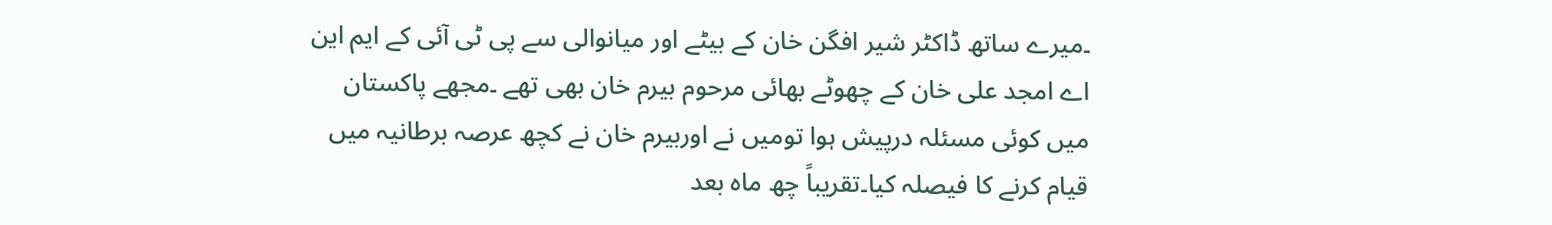۔میرے ساتھ ڈاکٹر شیر افگن خان کے بیٹے اور میانوالی سے پی ٹی آئی کے ایم این اے امجد علی خان کے چھوٹے بھائی مرحوم بیرم خان بھی تھے ۔مجھے پاکستان میں کوئی مسئلہ درپیش ہوا تومیں نے اوربیرم خان نے کچھ عرصہ برطانیہ میں قیام کرنے کا فیصلہ کیا۔تقریباً چھ ماہ بعد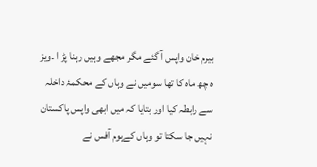بیرم خان واپس آ گئے مگر مجھے وہیں رہنا پڑ ا ۔ویز ہ چھ ماہ کا تھا سومیں نے وہاں کے محکمۂ داخلہ سے رابطہ کیا اور بتایا کہ میں ابھی واپس پاکستان نہیں جا سکتا تو وہاں کےہوم آفس نے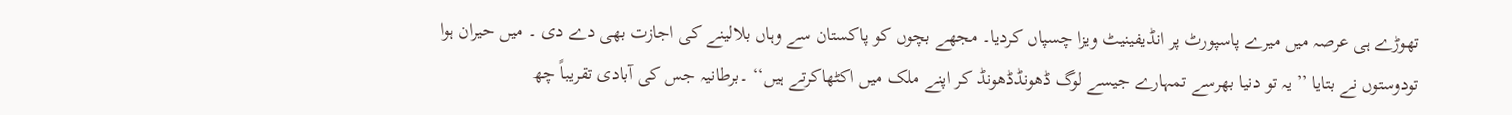تھوڑے ہی عرصہ میں میرے پاسپورٹ پر انڈیفینیٹ ویزا چسپاں کردیا۔ مجھے بچوں کو پاکستان سے وہاں بلالینے کی اجازت بھی دے دی ۔ میں حیران ہوا تودوستوں نے بتایا ’’یہ تو دنیا بھرسے تمہارے جیسے لوگ ڈھونڈڈھونڈ کر اپنے ملک میں اکٹھاکرتے ہیں‘‘ ۔برطانیہ جس کی آبادی تقریباً چھ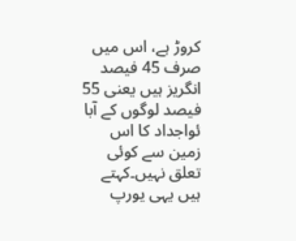کروڑ ہے، اس میں صرف 45 فیصد انگریز ہیں یعنی 55 فیصد لوگوں کے آبا ئواجداد کا اس زمین سے کوئی تعلق نہیں۔کہتے ہیں یہی یورپ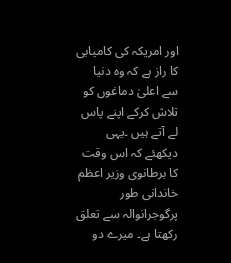اور امریکہ کی کامیابی کا راز ہے کہ وہ دنیا سے اعلیٰ دماغوں کو تلاش کرکے اپنے پاس لے آتے ہیں ۔یہی دیکھئے کہ اس وقت کا برطانوی وزیر اعظم خاندانی طور پرگوجرانوالہ سے تعلق رکھتا ہے۔ میرے دو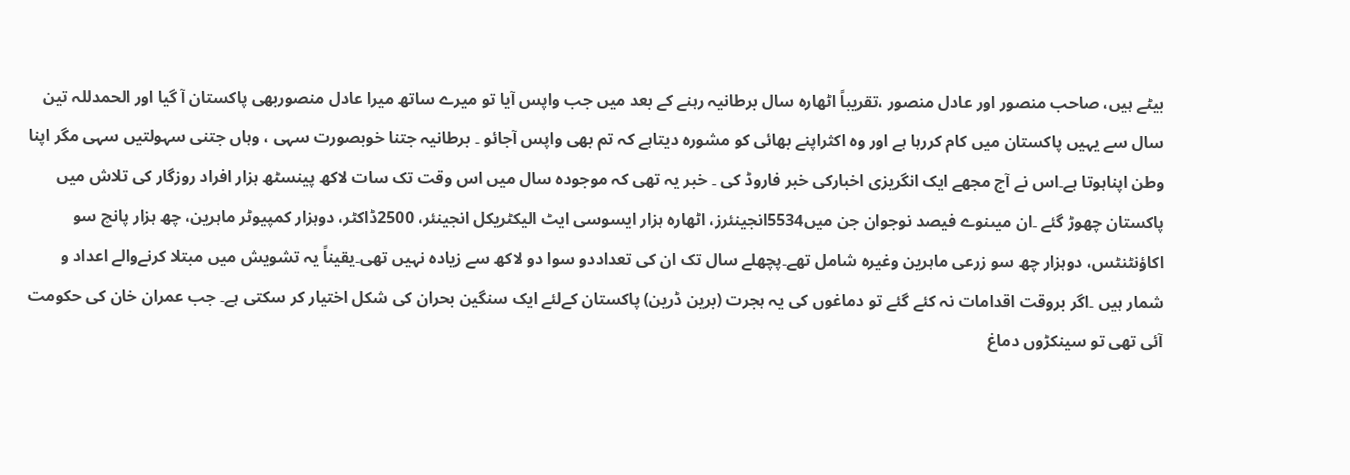بیٹے ہیں، صاحب منصور اور عادل منصور ،تقریباً اٹھارہ سال برطانیہ رہنے کے بعد میں جب واپس آیا تو میرے ساتھ میرا عادل منصوربھی پاکستان آ گیا اور الحمدللہ تین سال سے یہیں پاکستان میں کام کررہا ہے اور وہ اکثراپنے بھائی کو مشورہ دیتاہے کہ تم بھی واپس آجائو ۔ برطانیہ جتنا خوبصورت سہی ، وہاں جتنی سہولتیں سہی مگر اپنا وطن اپناہوتا ہے۔اس نے آج مجھے ایک انگریزی اخبارکی خبر فاروڈ کی ۔ خبر یہ تھی کہ موجودہ سال میں اس وقت تک سات لاکھ پینسٹھ ہزار افراد روزگار کی تلاش میں پاکستان چھوڑ گئے ۔ان میںنوے فیصد نوجوان جن میں5534انجینئرز، اٹھارہ ہزار ایسوسی ایٹ الیکٹریکل انجینئر، 2500ڈاکٹر، دوہزار کمپیوٹر ماہرین، چھ ہزار پانچ سو اکاؤنٹنٹس، دوہزار چھ سو زرعی ماہرین وغیرہ شامل تھے۔پچھلے سال تک ان کی تعداددو سوا دو لاکھ سے زیادہ نہیں تھی۔یقیناً یہ تشویش میں مبتلا کرنےوالے اعداد و شمار ہیں ۔اگر بروقت اقدامات نہ کئے گئے تو دماغوں کی یہ ہجرت (برین ڈرین) پاکستان کےلئے ایک سنگین بحران کی شکل اختیار کر سکتی ہے۔ جب عمران خان کی حکومت آئی تھی تو سینکڑوں دماغ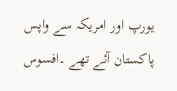یورپ اور امریکہ سے واپس پاکستان آئے تھے ۔افسوس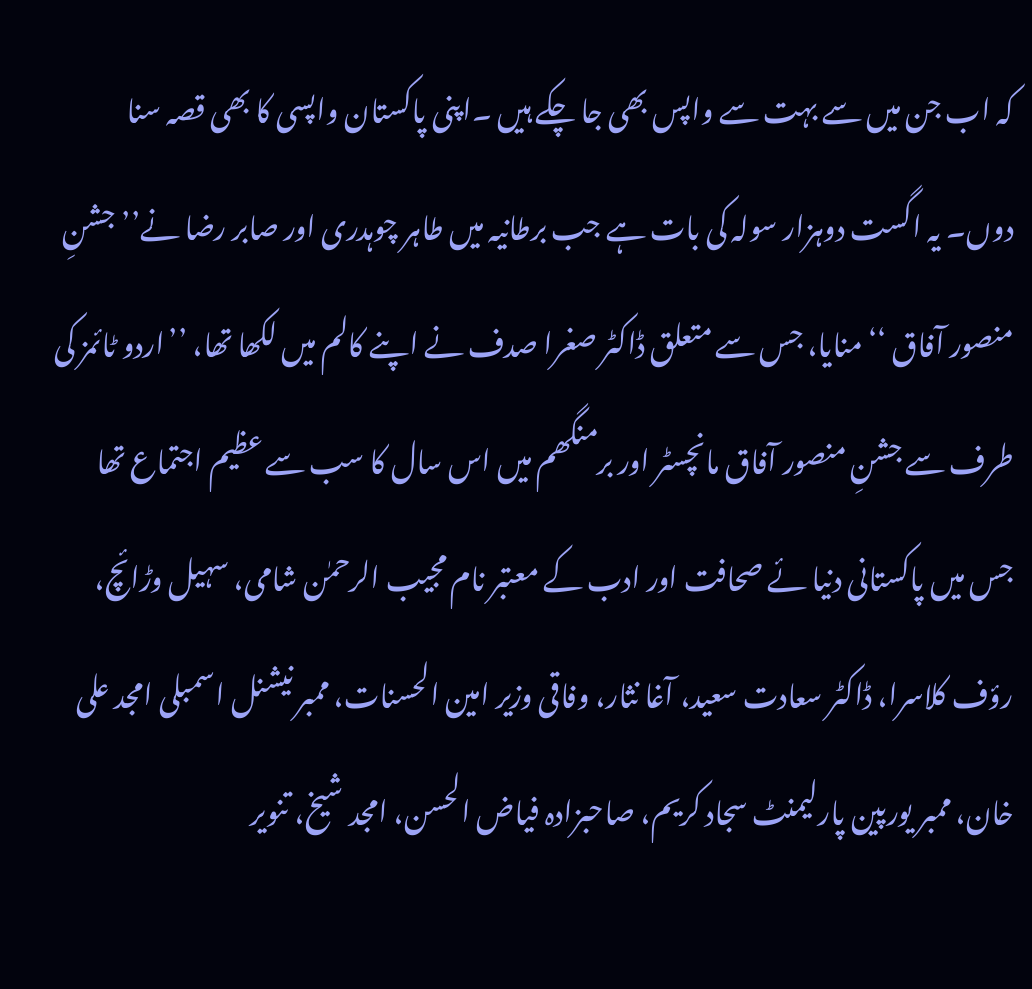کہ اب جن میں سے بہت سے واپس بھی جا چکے ہیں ۔اپنی پاکستان واپسی کا بھی قصہ سنا دوں۔ یہ اگست دوہزار سولہ کی بات ہے جب برطانیہ میں طاہر چوہدری اور صابر رضا نے’’جشنِ منصور آفاق ‘‘منایا، جس سے متعلق ڈاکٹر صغرا صدف نے اپنے کالم میں لکھا تھا، ’’اردو ٹائمز کی طرف سے جشنِ منصور آفاق مانچسٹر اور برمنگھم میں اس سال کا سب سے عظیم اجتماع تھا جس میں پاکستانی دنیا ئے صحافت اور ادب کے معتبر نام مجیب الرحمٰن شامی، سہیل وڑائچ، رؤف کلاسرا، ڈاکٹر سعادت سعید، آغا نثار، وفاقی وزیر امین الحسنات، ممبر نیشنل اسمبلی امجد علی خان، ممبر یورپین پارلیمنٹ سجاد کریم، صاحبزادہ فیاض الحسن، امجد شیخ، تنویر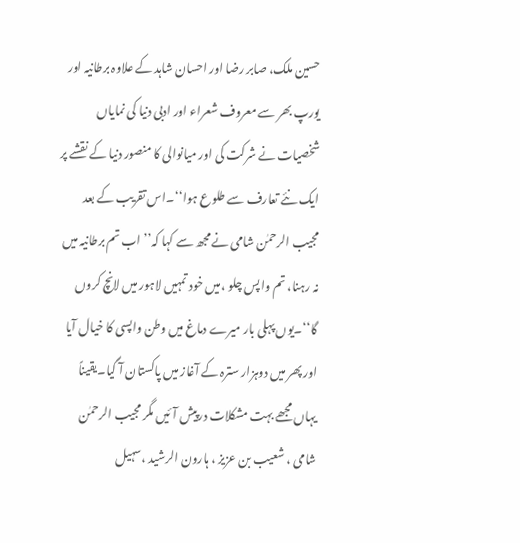حسین ملک، صابر رضا اور احسان شاہد کے علاوہ برطانیہ اور یورپ بھر سے معروف شعراء اور ادبی دنیا کی نمایاں شخصیات نے شرکت کی اور میانوالی کا منصور دنیا کے نقشے پر ایک نئے تعارف سے طلوع ہوا‘‘۔اس تقریب کے بعد مجیب الرحمٰن شامی نے مجھ سے کہا کہ’’ اب تم برطانیہ میں نہ رہنا، تم واپس چلو ،میں خود تمہیں لاہور میں لانچ کروں گا‘‘۔یوں پہلی بار میرے دماغ میں وطن واپسی کا خیال آیا اور پھر میں دوہزار سترہ کے آغاز میں پاکستان آ گیا۔یقیناً یہاں مجھے بہت مشکلات درپیش آئیں مگر مجیب الرحمٰن شامی ، شعیب بن عزیز ، ہارون الرشید ،سہیل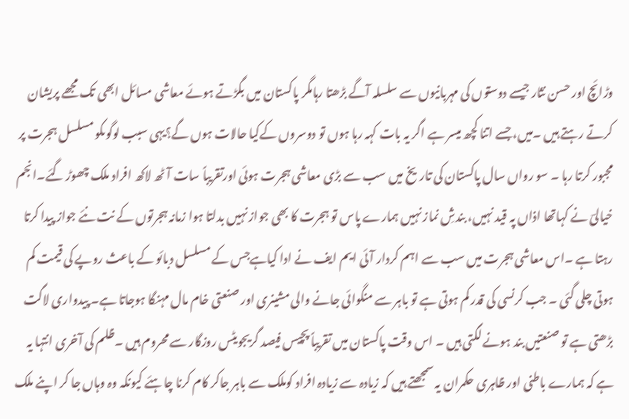وڑائچ اور حسن نثار جیسے دوستوں کی مہربانیوں سے سلسلہ آگے بڑھتا رہامگر پاکستان میں بگڑتے ہوئے معاشی مسائل ابھی تک مجھے پریشان کرتے رہتے ہیں ۔میں، جسے اتنا کچھ میسر ہے اگر یہ بات کہہ رہا ہوں تو دوسروں کےکیا حالات ہوں گے؟یہی سبب لوگوںکو مسلسل ہجرت پر مجبور کرتا رہا ۔ سو رواں سال پاکستان کی تاریخ میں سب سے بڑی معاشی ہجرت ہوئی اورتقریباً سات آٹھ لاکھ افراد ملک چھوڑ گئے۔انجم خیالیؔ نے کہاتھا اذاں پہ قید نہیں، بندشِ نماز نہیں ہمارے پاس تو ہجرت کا بھی جواز نہیں بدلتا ہوا زمانہ ہجرتوں کے نت نئے جواز پیدا کرتا رہتا ہے ۔اس معاشی ہجرت میں سب سے اہم کردار آئی ایم ایف نے ادا کیاہےجس کے مسلسل دبائو کے باعث روپے کی قیمت کم ہوتی چلی گئی ۔ جب کرنسی کی قدر کم ہوتی ہے تو باہر سے منگوائی جانے والی مشینری اور صنعتی خام مال مہنگا ہوجاتا ہے۔ پیدواری لاگت بڑھتی ہے تو صنعتیں بند ہونے لگتی ہیں ۔ اس وقت پاکستان میں تقریباً پچیس فیصد گریجویٹس روزگار سے محروم ہیں ۔ظلم کی آخری انتہا یہ ہے کہ ہمارے باطنی اور ظاہری حکمران یہ سمجھتے ہیں کہ زیادہ سے زیادہ افراد کوملک سے باہر جاکر کام کرنا چاہئے کیونکہ وہ وہاں جا کر اپنے ملک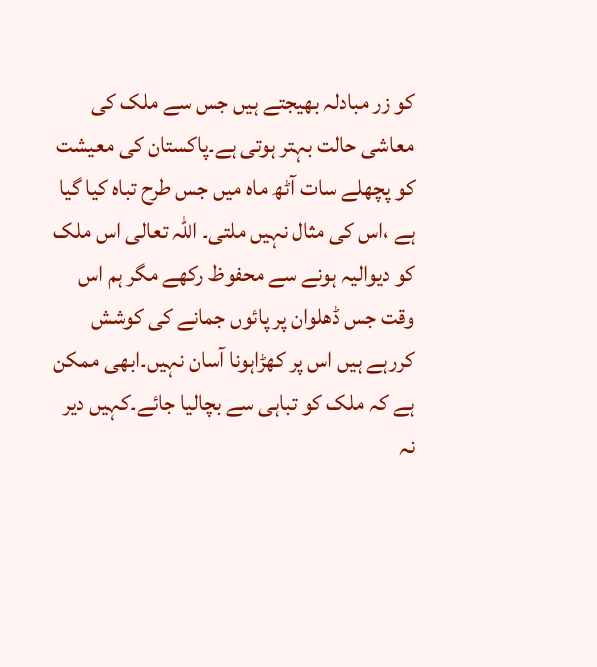کو زر مبادلہ بھیجتے ہیں جس سے ملک کی معاشی حالت بہتر ہوتی ہے۔پاکستان کی معیشت کو پچھلے سات آٹھ ماہ میں جس طرح تباہ کیا گیا ہے ،اس کی مثال نہیں ملتی۔ اللّٰہ تعالی اس ملک کو دیوالیہ ہونے سے محفوظ رکھے مگر ہم اس وقت جس ڈھلوان پر پائوں جمانے کی کوشش کررہے ہیں اس پر کھڑاہونا آسان نہیں۔ابھی ممکن ہے کہ ملک کو تباہی سے بچالیا جائے۔کہیں دیر نہ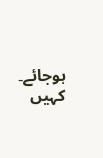ہوجائے۔ کہیں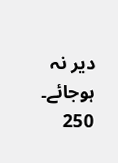دیر نہ ہوجائے۔
250